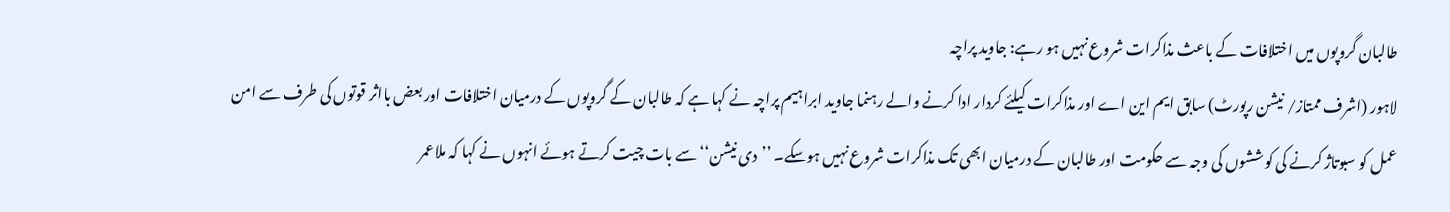طالبان گروپوں میں اختلافات کے باعث مذاکرات شروع نہیں ہو رہے: جاوید پراچہ
لاہور (اشرف ممتاز/ نیشن رپورٹ) سابق ایم این اے اور مذاکرات کیلئے کردار ادا کرنے والے رہنما جاوید ابراہیم پراچہ نے کہا ہے کہ طالبان کے گروپوں کے درمیان اختلافات اور بعض بااثر قوتوں کی طرف سے امن عمل کو سبوتاژ کرنے کی کوششوں کی وجہ سے حکومت اور طالبان کے درمیان ابھی تک مذاکرات شروع نہیں ہوسکے۔ ’’دی نیشن‘‘ سے بات چیت کرتے ہوئے انہوں نے کہا کہ ملاعمر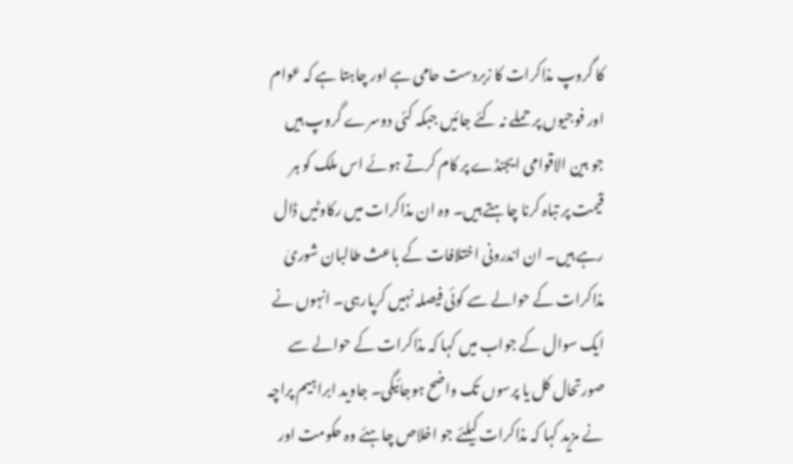کا گروپ مذاکرات کا زبردست حامی ہے اور چاہتا ہے کہ عوام اور فوجیوں پر حملے نہ کئے جائیں جبکہ کئی دوسرے گروپ ہیں جو بین الاقوامی ایجنڈے پر کام کرتے ہوئے اس ملک کو ہر قیمت پر تباہ کرنا چاہتے ہیں۔ وہ ان مذاکرات میں رکاوٹیں ڈال رہے ہیں۔ ان اندرونی اختلافات کے باعث طالبان شوریٰ مذاکرات کے حوالے سے کوئی فیصلہ نہیں کرپارہی۔ انہوں نے ایک سوال کے جواب میں کہا کہ مذاکرات کے حوالے سے صورتحال کل یا پرسوں تک واضح ہوجائیگی۔ جاوید ابراہیم پراچہ نے مزید کہا کہ مذاکرات کیلئے جو اخلاص چاہئے وہ حکومت اور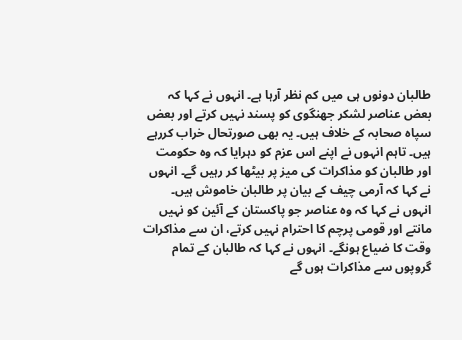طالبان دونوں ہی میں کم نظر آرہا ہے۔ انہوں نے کہا کہ بعض عناصر لشکر جھنگوی کو پسند نہیں کرتے اور بعض سپاہ صحابہ کے خلاف ہیں۔ یہ بھی صورتحال خراب کررہے ہیں۔ تاہم انہوں نے اپنے اس عزم کو دہرایا کہ وہ حکومت اور طالبان کو مذاکرات کی میز پر بیٹھا کر رہیں گے۔ انہوں نے کہا کہ آرمی چیف کے بیان پر طالبان خاموش ہیں۔ انہوں نے کہا کہ وہ عناصر جو پاکستان کے آئین کو نہیں مانتے اور قومی پرچم کا احترام نہیں کرتے، ان سے مذاکرات وقت کا ضیاع ہونگے۔ انہوں نے کہا کہ طالبان کے تمام گروپوں سے مذاکرات ہوں گے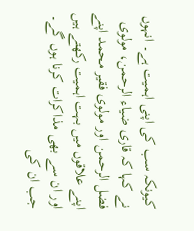کیونکہ سب کی اپنی اہمیت ہے۔ انہوں نے کہا کہ قاری ضیاء الرحمن، مولوی فضل الرحمن اور مولوی فقیر محمد اپنے اپنے علاقوں میں بہت اہمیت رکھتے ہیں اور ان سے بھی مذاکرات کرنا ہوں گے۔ جب ان کی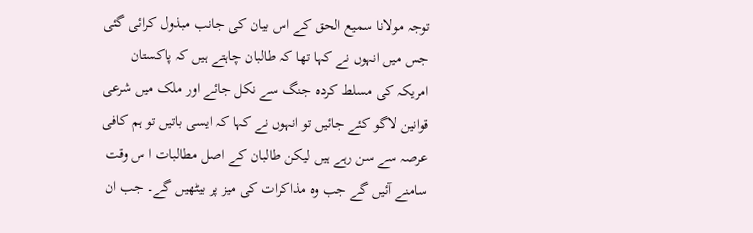توجہ مولانا سمیع الحق کے اس بیان کی جانب مبذول کرائی گئی جس میں انہوں نے کہا تھا کہ طالبان چاہتے ہیں کہ پاکستان امریکہ کی مسلط کردہ جنگ سے نکل جائے اور ملک میں شرعی قوانین لاگو کئے جائیں تو انہوں نے کہا کہ ایسی باتیں تو ہم کافی عرصہ سے سن رہے ہیں لیکن طالبان کے اصل مطالبات ا س وقت سامنے آئیں گے جب وہ مذاکرات کی میز پر بیٹھیں گے۔ جب ان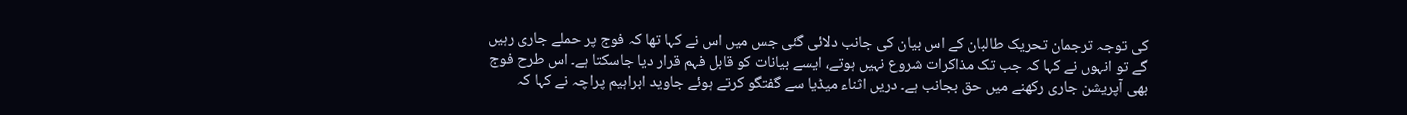کی توجہ ترجمان تحریک طالبان کے اس بیان کی جانب دلائی گئی جس میں اس نے کہا تھا کہ فوج پر حملے جاری رہیں گے تو انہوں نے کہا کہ جب تک مذاکرات شروع نہیں ہوتے، ایسے بیانات کو قابل فہم قرار دیا جاسکتا ہے۔ اس طرح فوج بھی آپریشن جاری رکھنے میں حق بجانب ہے۔ دریں اثناء میڈیا سے گفتگو کرتے ہوئے جاوید ابراہیم پراچہ نے کہا کہ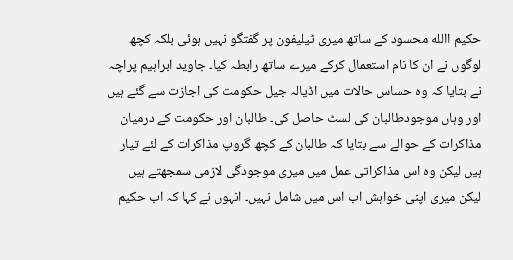حکیم االله محسود کے ساتھ میری ٹیلیفون پر گفتگو نہیں ہوئی بلکہ کچھ لوگوں نے ان کا نام استعمال کرکے میرے ساتھ رابطہ کیا۔ جاوید ابراہیم پراچہ نے بتایا کہ وہ حساس حالات میں اڈیالہ جیل حکومت کی اجازت سے گئے ہیں اور وہاں موجودطالبان کی لسٹ حاصل کی۔ طالبان اور حکومت کے درمیان مذاکرات کے حوالے سے بتایا کہ طالبان کے کچھ گروپ مذاکرات کے لئے تیار ہیں لیکن وہ اس مذاکراتی عمل میں میری موجودگی لازمی سمجھتے ہیں لیکن میری اپنی خواہش اب اس میں شامل نہیں۔ انہوں نے کہا کہ اب حکیم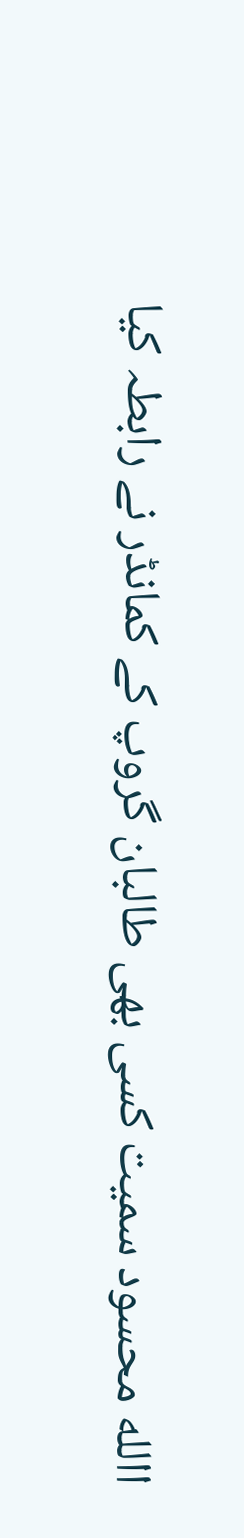االله محسود سمیت کسی بھی طالبان گروپ کے کمانڈر نے رابطہ کیا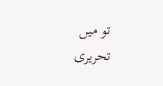تو میں تحریری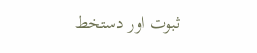ثبوت اور دستخط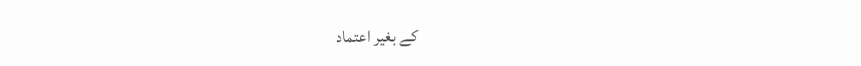کے بغیر اعتماد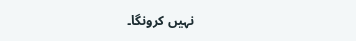نہیں کرونگا۔